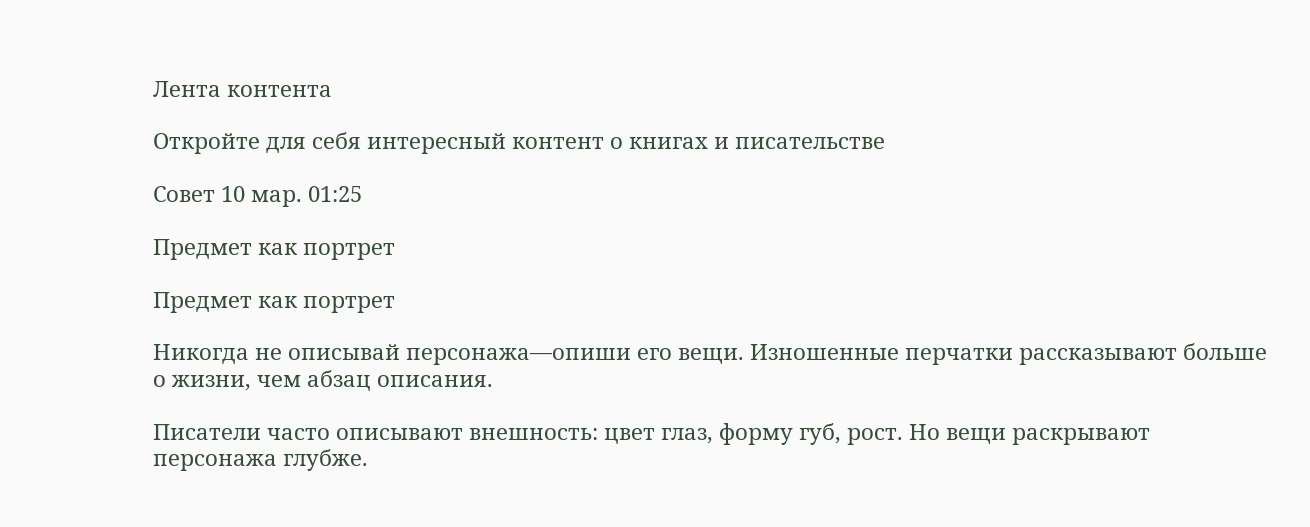Лента контента

Откройте для себя интересный контент о книгах и писательстве

Совет 10 мар. 01:25

Предмет как портрет

Предмет как портрет

Никогда не описывай персонажа—опиши его вещи. Изношенные перчатки рассказывают больше о жизни, чем абзац описания.

Писатели часто описывают внешность: цвет глаз, форму губ, рост. Но вещи раскрывают персонажа глубже.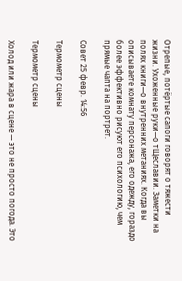Отрепые, потёртые сапоги говорят о тяжести жизни. Ухоженные руки—о тЩеславии. Заметки на полях книги—о внутренних метаниях. Когда вы описываете комнату персонажа, его одежду, гораздо более эффективно рисуют его психологию, чем прямые чапта на портрет.

Совет 25 февр. 14:56

Термометр сцены

Термометр сцены

Холод или жара в сцене — это не просто погода. Это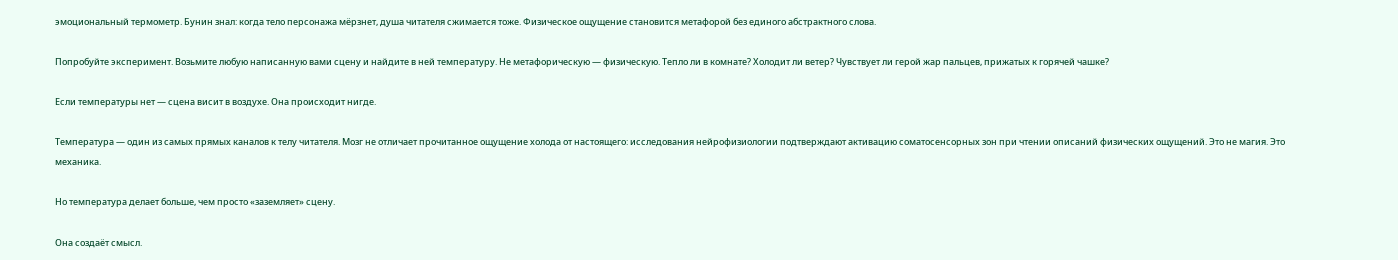эмоциональный термометр. Бунин знал: когда тело персонажа мёрзнет, душа читателя сжимается тоже. Физическое ощущение становится метафорой без единого абстрактного слова.

Попробуйте эксперимент. Возьмите любую написанную вами сцену и найдите в ней температуру. Не метафорическую — физическую. Тепло ли в комнате? Холодит ли ветер? Чувствует ли герой жар пальцев, прижатых к горячей чашке?

Если температуры нет — сцена висит в воздухе. Она происходит нигде.

Температура — один из самых прямых каналов к телу читателя. Мозг не отличает прочитанное ощущение холода от настоящего: исследования нейрофизиологии подтверждают активацию соматосенсорных зон при чтении описаний физических ощущений. Это не магия. Это механика.

Но температура делает больше, чем просто «заземляет» сцену.

Она создаёт смысл.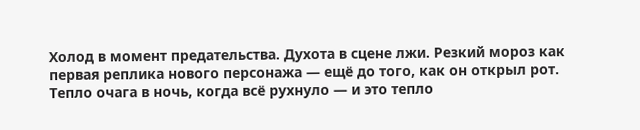Холод в момент предательства. Духота в сцене лжи. Резкий мороз как первая реплика нового персонажа — ещё до того, как он открыл рот. Тепло очага в ночь, когда всё рухнуло — и это тепло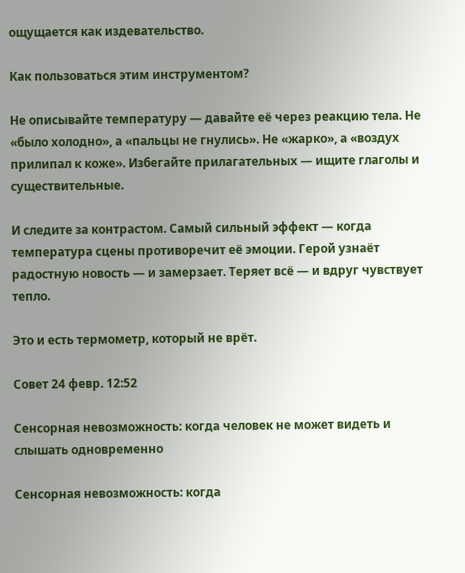ощущается как издевательство.

Как пользоваться этим инструментом?

Не описывайте температуру — давайте её через реакцию тела. Не «было холодно», а «пальцы не гнулись». Не «жарко», а «воздух прилипал к коже». Избегайте прилагательных — ищите глаголы и существительные.

И следите за контрастом. Самый сильный эффект — когда температура сцены противоречит её эмоции. Герой узнаёт радостную новость — и замерзает. Теряет всё — и вдруг чувствует тепло.

Это и есть термометр, который не врёт.

Совет 24 февр. 12:52

Сенсорная невозможность: когда человек не может видеть и слышать одновременно

Сенсорная невозможность: когда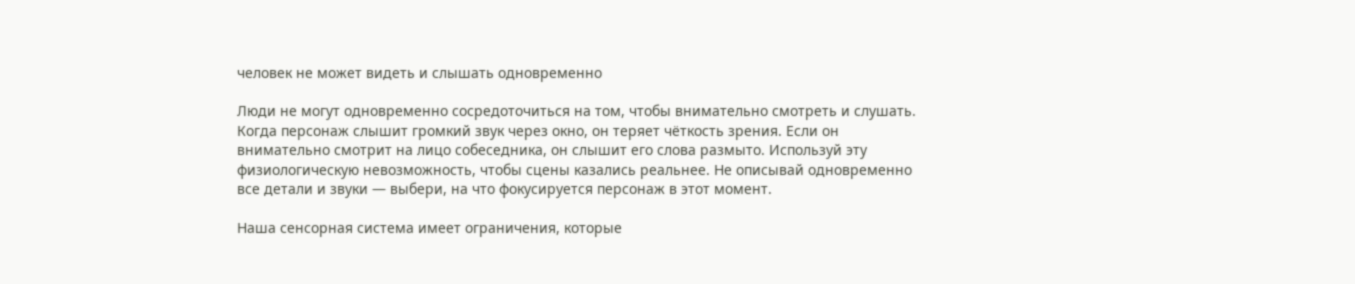человек не может видеть и слышать одновременно

Люди не могут одновременно сосредоточиться на том, чтобы внимательно смотреть и слушать. Когда персонаж слышит громкий звук через окно, он теряет чёткость зрения. Если он внимательно смотрит на лицо собеседника, он слышит его слова размыто. Используй эту физиологическую невозможность, чтобы сцены казались реальнее. Не описывай одновременно все детали и звуки — выбери, на что фокусируется персонаж в этот момент.

Наша сенсорная система имеет ограничения, которые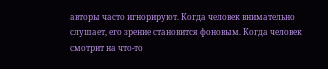авторы часто игнорируют. Когда человек внимательно слушает, его зрение становится фоновым. Когда человек смотрит на что-то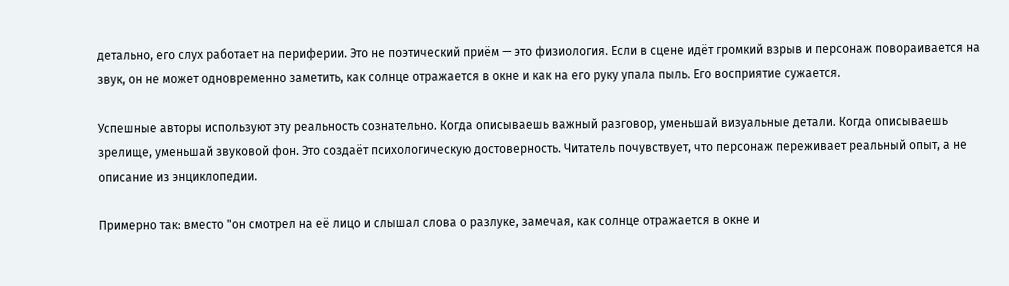детально, его слух работает на периферии. Это не поэтический приём — это физиология. Если в сцене идёт громкий взрыв и персонаж повораивается на звук, он не может одновременно заметить, как солнце отражается в окне и как на его руку упала пыль. Его восприятие сужается.

Успешные авторы используют эту реальность сознательно. Когда описываешь важный разговор, уменьшай визуальные детали. Когда описываешь зрелище, уменьшай звуковой фон. Это создаёт психологическую достоверность. Читатель почувствует, что персонаж переживает реальный опыт, а не описание из энциклопедии.

Примерно так: вместо "он смотрел на её лицо и слышал слова о разлуке, замечая, как солнце отражается в окне и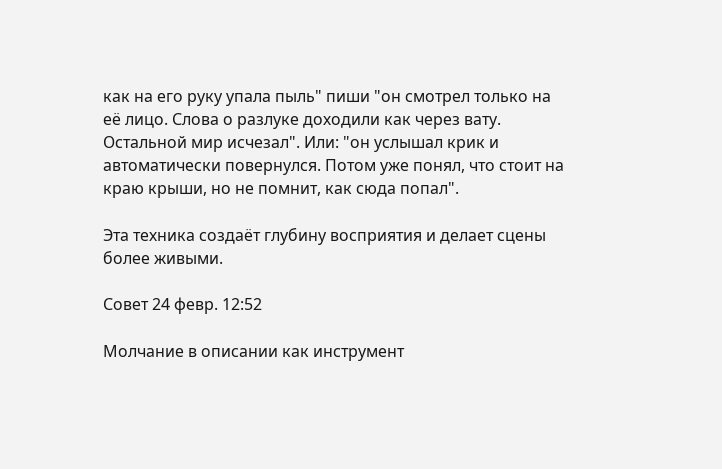как на его руку упала пыль" пиши "он смотрел только на её лицо. Слова о разлуке доходили как через вату. Остальной мир исчезал". Или: "он услышал крик и автоматически повернулся. Потом уже понял, что стоит на краю крыши, но не помнит, как сюда попал".

Эта техника создаёт глубину восприятия и делает сцены более живыми.

Совет 24 февр. 12:52

Молчание в описании как инструмент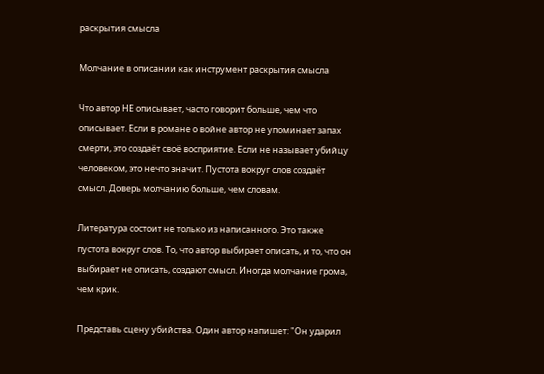раскрытия смысла

Молчание в описании как инструмент раскрытия смысла

Что автор НЕ описывает, часто говорит больше, чем что описывает. Если в романе о войне автор не упоминает запах смерти, это создаёт своё восприятие. Если не называет убийцу человеком, это нечто значит. Пустота вокруг слов создаёт смысл. Доверь молчанию больше, чем словам.

Литература состоит не только из написанного. Это также пустота вокруг слов. То, что автор выбирает описать, и то, что он выбирает не описать, создают смысл. Иногда молчание грома, чем крик.

Представь сцену убийства. Один автор напишет: "Он ударил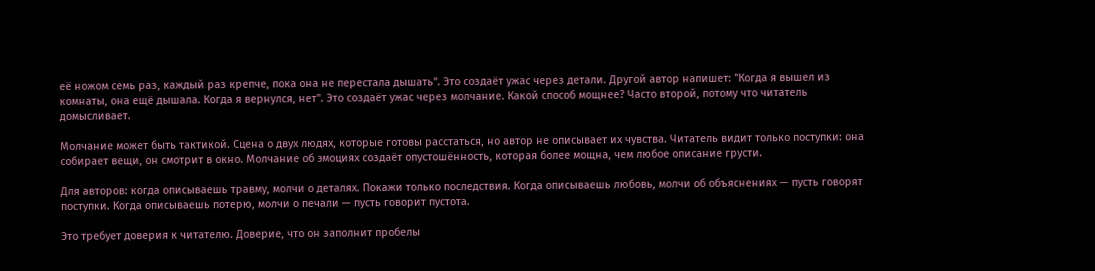её ножом семь раз, каждый раз крепче, пока она не перестала дышать". Это создаёт ужас через детали. Другой автор напишет: "Когда я вышел из комнаты, она ещё дышала. Когда я вернулся, нет". Это создаёт ужас через молчание. Какой способ мощнее? Часто второй, потому что читатель домысливает.

Молчание может быть тактикой. Сцена о двух людях, которые готовы расстаться, но автор не описывает их чувства. Читатель видит только поступки: она собирает вещи, он смотрит в окно. Молчание об эмоциях создаёт опустошённость, которая более мощна, чем любое описание грусти.

Для авторов: когда описываешь травму, молчи о деталях. Покажи только последствия. Когда описываешь любовь, молчи об объяснениях — пусть говорят поступки. Когда описываешь потерю, молчи о печали — пусть говорит пустота.

Это требует доверия к читателю. Доверие, что он заполнит пробелы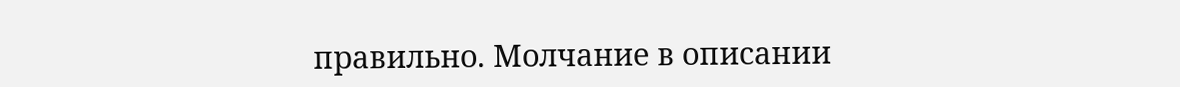правильно. Молчание в описании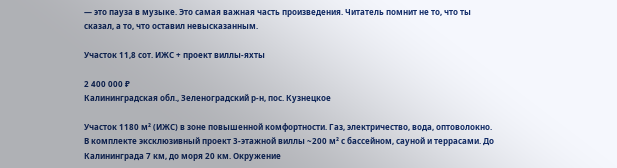— это пауза в музыке. Это самая важная часть произведения. Читатель помнит не то, что ты сказал, а то, что оставил невысказанным.

Участок 11,8 сот. ИЖС + проект виллы-яхты

2 400 000 ₽
Калининградская обл., Зеленоградский р-н, пос. Кузнецкое

Участок 1180 м² (ИЖС) в зоне повышенной комфортности. Газ, электричество, вода, оптоволокно. В комплекте эксклюзивный проект 3-этажной виллы ~200 м² с бассейном, сауной и террасами. До Калининграда 7 км, до моря 20 км. Окружение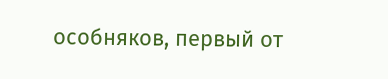особняков, первый от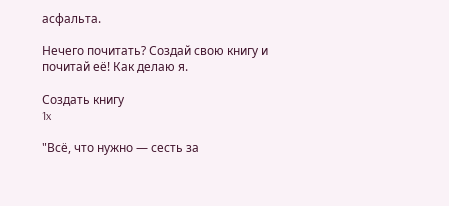асфальта.

Нечего почитать? Создай свою книгу и почитай её! Как делаю я.

Создать книгу
1x

"Всё, что нужно — сесть за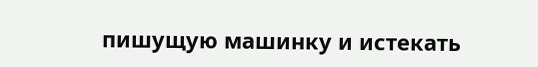пишущую машинку и истекать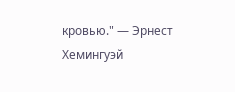кровью." — Эрнест Хемингуэй